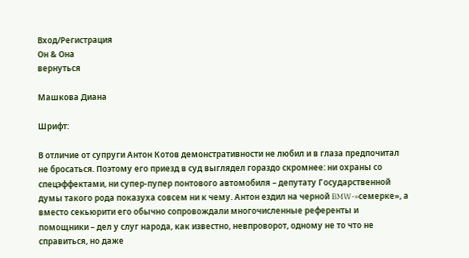Вход/Регистрация
Он & Она
вернуться

Машкова Диана

Шрифт:

В отличие от супруги Антон Котов демонстративности не любил и в глаза предпочитал не бросаться. Поэтому его приезд в суд выглядел гораздо скромнее: ни охраны со спецэффектами, ни супер-пупер понтового автомобиля – депутату Государственной думы такого рода показуха совсем ни к чему. Антон ездил на черной BMW-»семерке», а вместо секьюрити его обычно сопровождали многочисленные референты и помощники – дел у слуг народа, как известно, невпроворот, одному не то что не справиться, но даже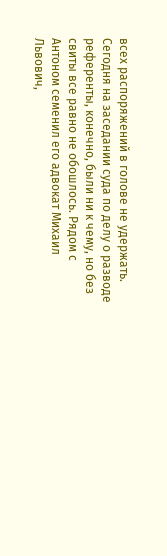всех распоряжений в голове не удержать. Сегодня на заседании суда по делу о разводе референты, конечно, были ни к чему, но без свиты все равно не обошлось. Рядом с Антоном семенил его адвокат Михаил Львович,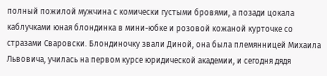полный пожилой мужчина с комически густыми бровями, а позади цокала каблучками юная блондинка в мини-юбке и розовой кожаной курточке со стразами Сваровски. Блондиночку звали Диной, она была племянницей Михаила Львовича, училась на первом курсе юридической академии, и сегодня дядя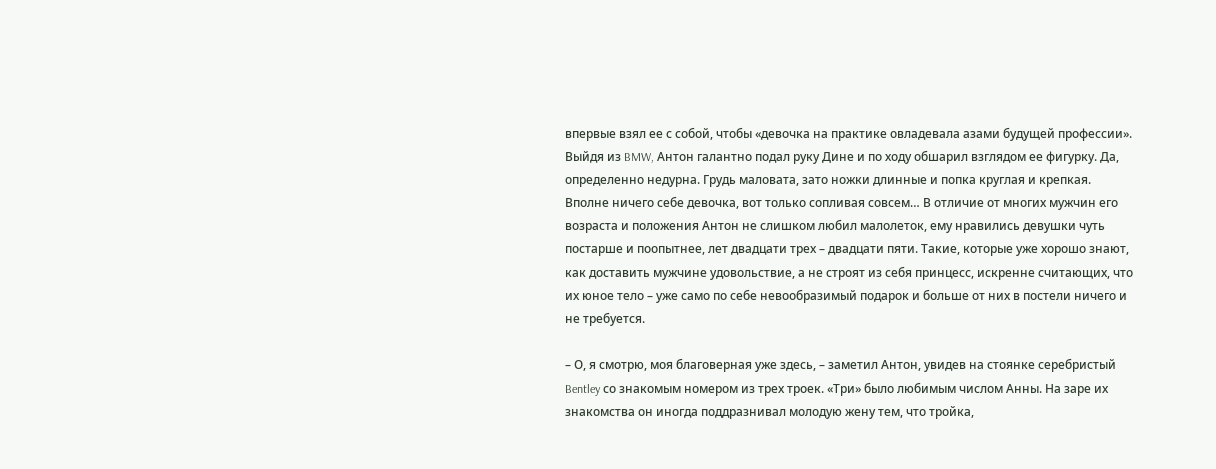впервые взял ее с собой, чтобы «девочка на практике овладевала азами будущей профессии». Выйдя из BMW, Антон галантно подал руку Дине и по ходу обшарил взглядом ее фигурку. Да, определенно недурна. Грудь маловата, зато ножки длинные и попка круглая и крепкая. Вполне ничего себе девочка, вот только сопливая совсем… В отличие от многих мужчин его возраста и положения Антон не слишком любил малолеток, ему нравились девушки чуть постарше и поопытнее, лет двадцати трех – двадцати пяти. Такие, которые уже хорошо знают, как доставить мужчине удовольствие, а не строят из себя принцесс, искренне считающих, что их юное тело – уже само по себе невообразимый подарок и больше от них в постели ничего и не требуется.

– О, я смотрю, моя благоверная уже здесь, – заметил Антон, увидев на стоянке серебристый Bentley со знакомым номером из трех троек. «Три» было любимым числом Анны. На заре их знакомства он иногда поддразнивал молодую жену тем, что тройка,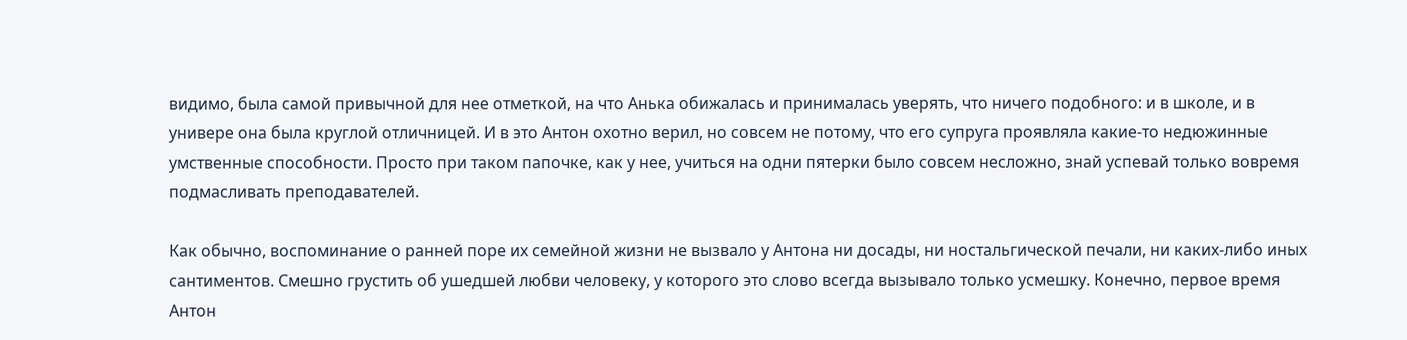видимо, была самой привычной для нее отметкой, на что Анька обижалась и принималась уверять, что ничего подобного: и в школе, и в универе она была круглой отличницей. И в это Антон охотно верил, но совсем не потому, что его супруга проявляла какие-то недюжинные умственные способности. Просто при таком папочке, как у нее, учиться на одни пятерки было совсем несложно, знай успевай только вовремя подмасливать преподавателей.

Как обычно, воспоминание о ранней поре их семейной жизни не вызвало у Антона ни досады, ни ностальгической печали, ни каких-либо иных сантиментов. Смешно грустить об ушедшей любви человеку, у которого это слово всегда вызывало только усмешку. Конечно, первое время Антон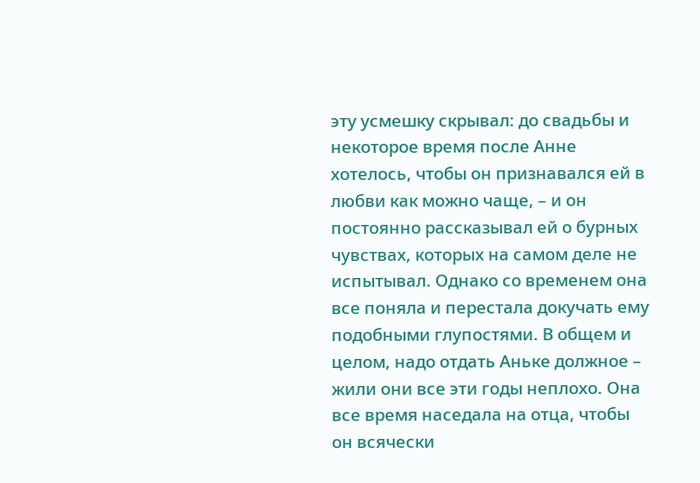эту усмешку скрывал: до свадьбы и некоторое время после Анне хотелось, чтобы он признавался ей в любви как можно чаще, – и он постоянно рассказывал ей о бурных чувствах, которых на самом деле не испытывал. Однако со временем она все поняла и перестала докучать ему подобными глупостями. В общем и целом, надо отдать Аньке должное – жили они все эти годы неплохо. Она все время наседала на отца, чтобы он всячески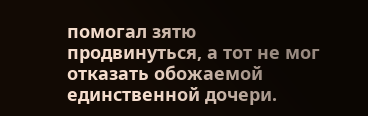помогал зятю продвинуться, а тот не мог отказать обожаемой единственной дочери.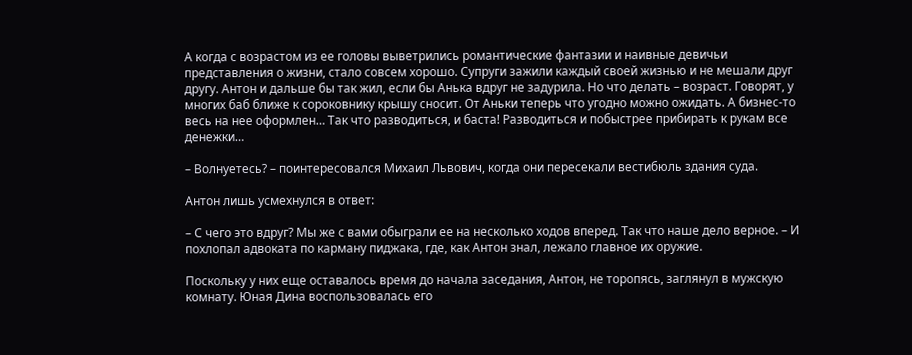А когда с возрастом из ее головы выветрились романтические фантазии и наивные девичьи представления о жизни, стало совсем хорошо. Супруги зажили каждый своей жизнью и не мешали друг другу. Антон и дальше бы так жил, если бы Анька вдруг не задурила. Но что делать – возраст. Говорят, у многих баб ближе к сороковнику крышу сносит. От Аньки теперь что угодно можно ожидать. А бизнес-то весь на нее оформлен… Так что разводиться, и баста! Разводиться и побыстрее прибирать к рукам все денежки…

– Волнуетесь? – поинтересовался Михаил Львович, когда они пересекали вестибюль здания суда.

Антон лишь усмехнулся в ответ:

– С чего это вдруг? Мы же с вами обыграли ее на несколько ходов вперед. Так что наше дело верное. – И похлопал адвоката по карману пиджака, где, как Антон знал, лежало главное их оружие.

Поскольку у них еще оставалось время до начала заседания, Антон, не торопясь, заглянул в мужскую комнату. Юная Дина воспользовалась его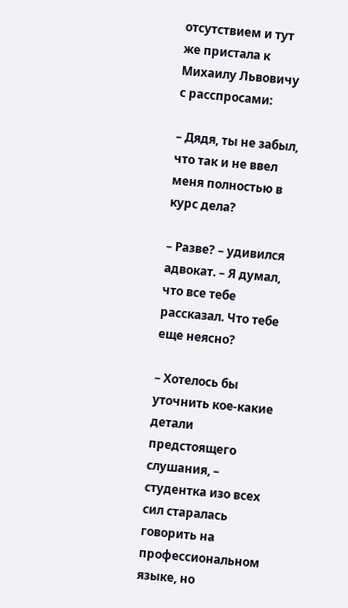отсутствием и тут же пристала к Михаилу Львовичу с расспросами:

– Дядя, ты не забыл, что так и не ввел меня полностью в курс дела?

– Разве? – удивился адвокат. – Я думал, что все тебе рассказал. Что тебе еще неясно?

– Хотелось бы уточнить кое-какие детали предстоящего слушания, – студентка изо всех сил старалась говорить на профессиональном языке, но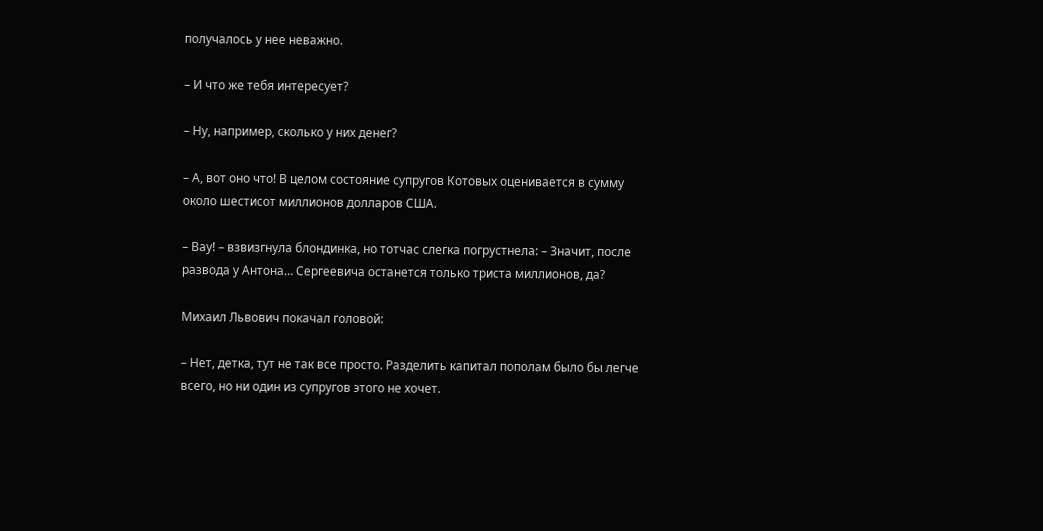получалось у нее неважно.

– И что же тебя интересует?

– Ну, например, сколько у них денег?

– А, вот оно что! В целом состояние супругов Котовых оценивается в сумму около шестисот миллионов долларов США.

– Вау! – взвизгнула блондинка, но тотчас слегка погрустнела: – Значит, после развода у Антона… Сергеевича останется только триста миллионов, да?

Михаил Львович покачал головой:

– Нет, детка, тут не так все просто. Разделить капитал пополам было бы легче всего, но ни один из супругов этого не хочет.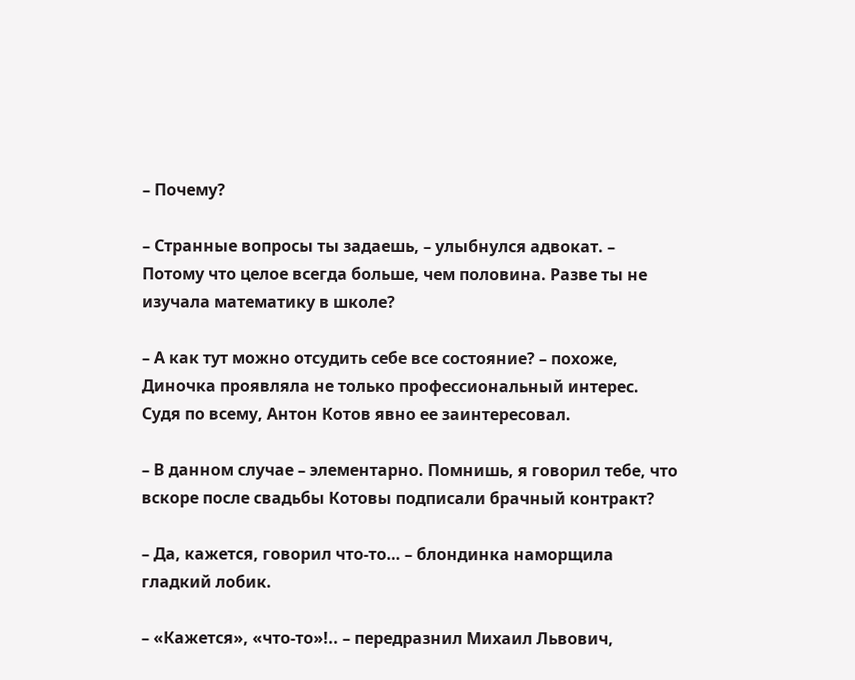– Почему?

– Странные вопросы ты задаешь, – улыбнулся адвокат. – Потому что целое всегда больше, чем половина. Разве ты не изучала математику в школе?

– А как тут можно отсудить себе все состояние? – похоже, Диночка проявляла не только профессиональный интерес. Судя по всему, Антон Котов явно ее заинтересовал.

– В данном случае – элементарно. Помнишь, я говорил тебе, что вскоре после свадьбы Котовы подписали брачный контракт?

– Да, кажется, говорил что-то… – блондинка наморщила гладкий лобик.

– «Кажется», «что-то»!.. – передразнил Михаил Львович,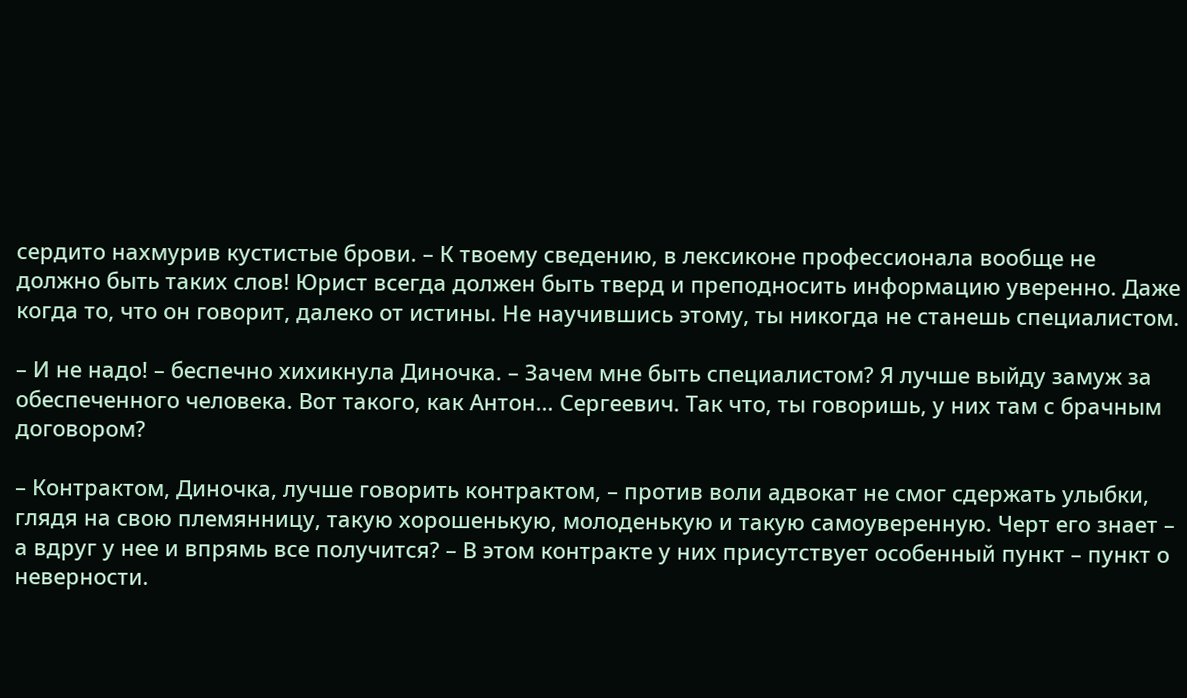сердито нахмурив кустистые брови. – К твоему сведению, в лексиконе профессионала вообще не должно быть таких слов! Юрист всегда должен быть тверд и преподносить информацию уверенно. Даже когда то, что он говорит, далеко от истины. Не научившись этому, ты никогда не станешь специалистом.

– И не надо! – беспечно хихикнула Диночка. – Зачем мне быть специалистом? Я лучше выйду замуж за обеспеченного человека. Вот такого, как Антон… Сергеевич. Так что, ты говоришь, у них там с брачным договором?

– Контрактом, Диночка, лучше говорить контрактом, – против воли адвокат не смог сдержать улыбки, глядя на свою племянницу, такую хорошенькую, молоденькую и такую самоуверенную. Черт его знает – а вдруг у нее и впрямь все получится? – В этом контракте у них присутствует особенный пункт – пункт о неверности.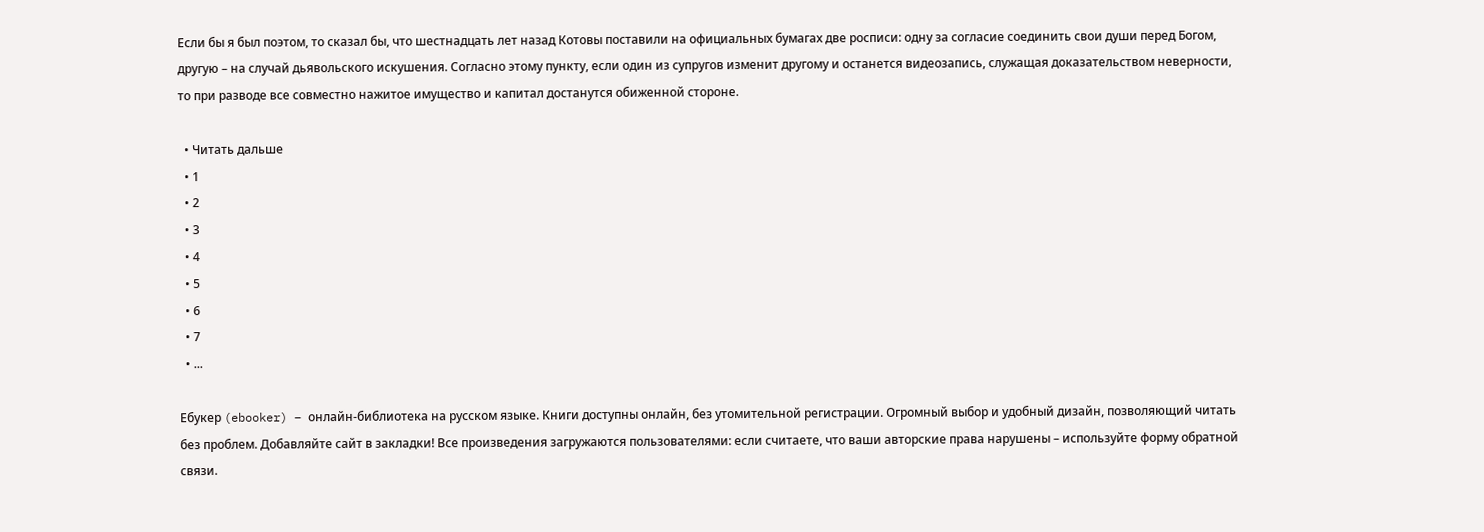Если бы я был поэтом, то сказал бы, что шестнадцать лет назад Котовы поставили на официальных бумагах две росписи: одну за согласие соединить свои души перед Богом, другую – на случай дьявольского искушения. Согласно этому пункту, если один из супругов изменит другому и останется видеозапись, служащая доказательством неверности, то при разводе все совместно нажитое имущество и капитал достанутся обиженной стороне.

  • Читать дальше
  • 1
  • 2
  • 3
  • 4
  • 5
  • 6
  • 7
  • ...

Ебукер (ebooker) – онлайн-библиотека на русском языке. Книги доступны онлайн, без утомительной регистрации. Огромный выбор и удобный дизайн, позволяющий читать без проблем. Добавляйте сайт в закладки! Все произведения загружаются пользователями: если считаете, что ваши авторские права нарушены – используйте форму обратной связи.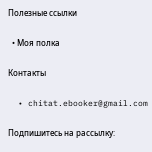Полезные ссылки

  • Моя полка

Контакты

  • chitat.ebooker@gmail.com

Подпишитесь на рассылку: